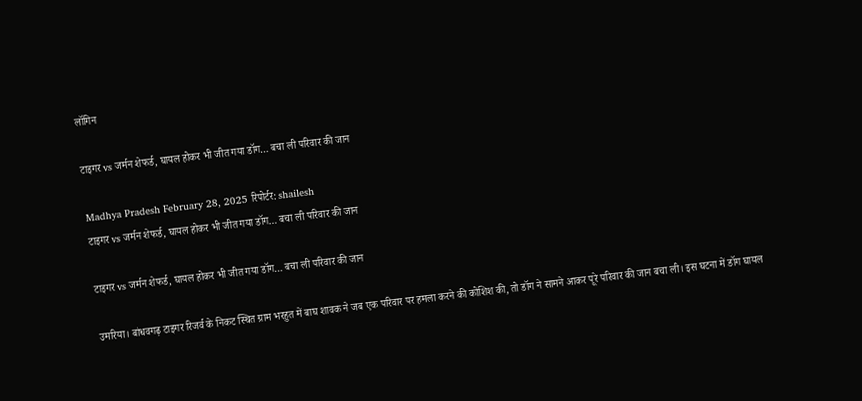लॉगिन

टाइगर vs जर्मन शेफर्ड, घायल होकर भी जीत गया डॉग… बचा ली परिवार की जान

Madhya Pradesh February 28, 2025 रिपोर्टर: shailesh
टाइगर vs जर्मन शेफर्ड, घायल होकर भी जीत गया डॉग… बचा ली परिवार की जान

टाइगर vs जर्मन शेफर्ड, घायल होकर भी जीत गया डॉग… बचा ली परिवार की जान

उमरिया। बांधवगढ़ टाइगर रिजर्व के निकट स्थित ग्राम भरहुत में बाघ शावक ने जब एक परिवार पर हमला करने की कोशिश की, तो डॉग ने सामने आकर पूरे परिवार की जान बचा ली। इस घटना में डॉग घायल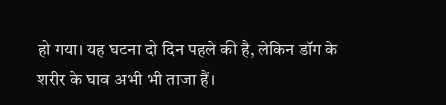हो गया। यह घटना दो दिन पहले की है, लेकिन डॉग के शरीर के घाव अभी भी ताजा हैं।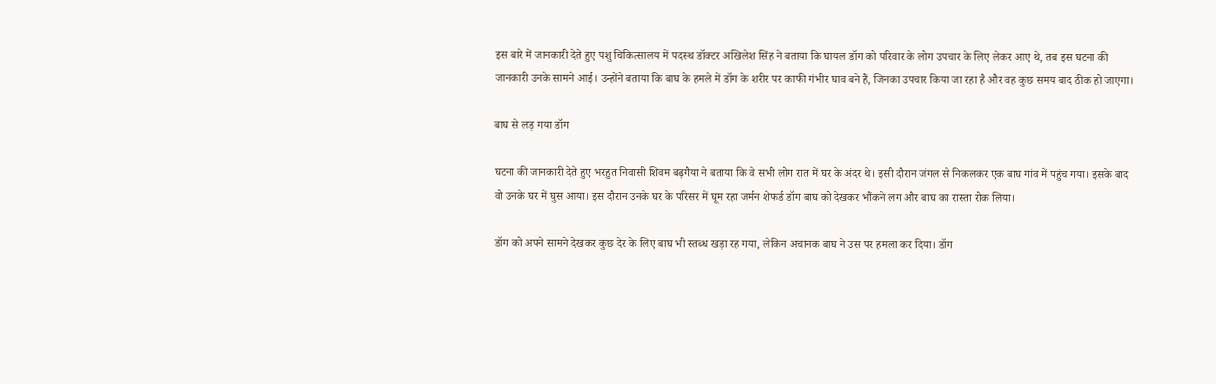इस बारे में जानकारी देते हुए पशु चिकित्सालय में पदस्थ डॉक्टर अखिलेश सिंह ने बताया कि घायल डॉग को परिवार के लोग उपचार के लिए लेकर आए थे, तब इस घटना की जानकारी उनके सामने आई। उन्होंने बताया कि बाघ के हमले में डॉग के शरीर पर काफी गंभीर घाव बने हैं, जिनका उपचार किया जा रहा है और वह कुछ समय बाद ठीक हो जाएगा।

बाघ से लड़ गया डॉग

घटना की जानकारी देते हुए भरहुत निवासी शिवम बढ़गैया ने बताया कि वे सभी लोग रात में घर के अंदर थे। इसी दौरान जंगल से निकलकर एक बाघ गांव में पहुंच गया। इसके बाद वो उनके घर में घुस आया। इस दौरान उनके घर के परिसर में घूम रहा जर्मन शेफर्ड डॉग बाघ को देखकर भौंकने लग और बाघ का रास्ता रोक लिया।

डॉग को अपने सामने देखकर कुछ देर के लिए बाघ भी स्तब्ध खड़ा रह गया, लेकिन अचानक बाघ ने उस पर हमला कर दिया। डॉग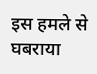इस हमले से घबराया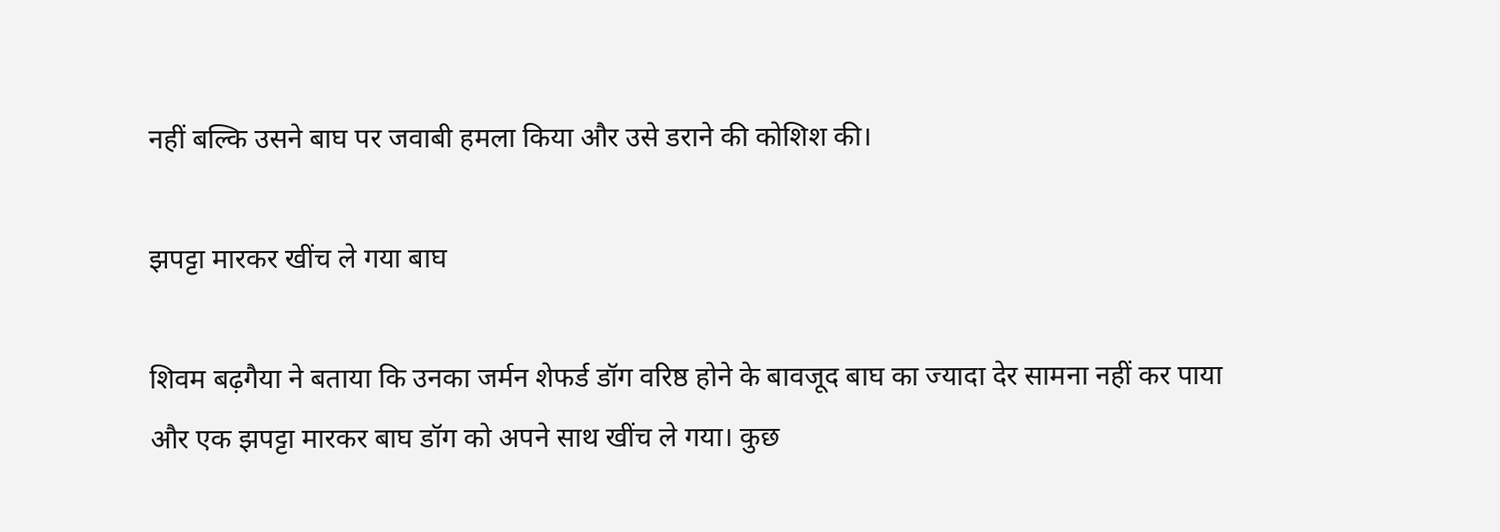नहीं बल्कि उसने बाघ पर जवाबी हमला किया और उसे डराने की कोशिश की।

झपट्टा मारकर खींच ले गया बाघ

शिवम बढ़गैया ने बताया कि उनका जर्मन शेफर्ड डॉग वरिष्ठ होने के बावजूद बाघ का ज्यादा देर सामना नहीं कर पाया और एक झपट्टा मारकर बाघ डॉग को अपने साथ खींच ले गया। कुछ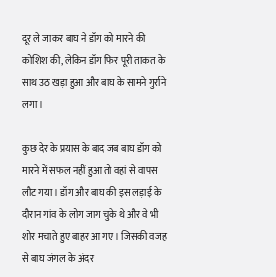दूर ले जाकर बाघ ने डॉग को मारने की कोशिश की, लेकिन डॉग फिर पूरी ताकत के साथ उठ खड़ा हुआ और बाघ के सामने गुर्राने लगा।

कुछ देर के प्रयास के बाद जब बाघ डॉग को मारने में सफल नहीं हुआ तो वहां से वापस लौट गया। डॉग और बाघ की इस लड़ाई के दौरान गांव के लोग जाग चुके थे और वे भी शोर मचाते हुए बाहर आ गए। जिसकी वजह से बाघ जंगल के अंदर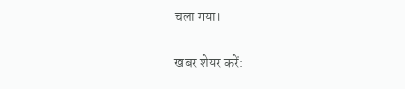चला गया।

खबर शेयर करें: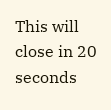This will close in 20 seconds